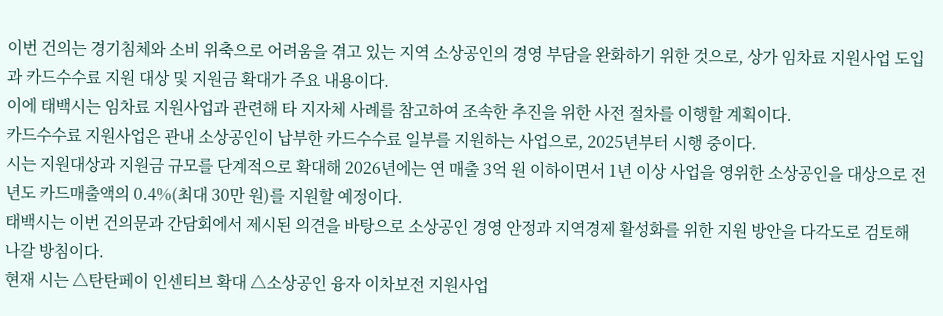이번 건의는 경기침체와 소비 위축으로 어려움을 겪고 있는 지역 소상공인의 경영 부담을 완화하기 위한 것으로, 상가 임차료 지원사업 도입과 카드수수료 지원 대상 및 지원금 확대가 주요 내용이다.
이에 태백시는 임차료 지원사업과 관련해 타 지자체 사례를 참고하여 조속한 추진을 위한 사전 절차를 이행할 계획이다.
카드수수료 지원사업은 관내 소상공인이 납부한 카드수수료 일부를 지원하는 사업으로, 2025년부터 시행 중이다.
시는 지원대상과 지원금 규모를 단계적으로 확대해 2026년에는 연 매출 3억 원 이하이면서 1년 이상 사업을 영위한 소상공인을 대상으로 전년도 카드매출액의 0.4%(최대 30만 원)를 지원할 예정이다.
태백시는 이번 건의문과 간담회에서 제시된 의견을 바탕으로 소상공인 경영 안정과 지역경제 활성화를 위한 지원 방안을 다각도로 검토해 나갈 방침이다.
현재 시는 △탄탄페이 인센티브 확대 △소상공인 융자 이차보전 지원사업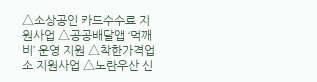△소상공인 카드수수료 지원사업 △공공배달앱 ‘먹깨비’ 운영 지원 △착한가격업소 지원사업 △노란우산 신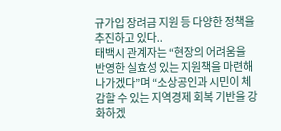규가입 장려금 지원 등 다양한 정책을 추진하고 있다..
태백시 관계자는 “현장의 어려움을 반영한 실효성 있는 지원책을 마련해 나가겠다”며 “소상공인과 시민이 체감할 수 있는 지역경제 회복 기반을 강화하겠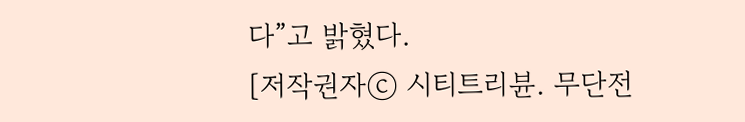다”고 밝혔다.
[저작권자ⓒ 시티트리뷴. 무단전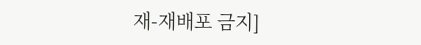재-재배포 금지]